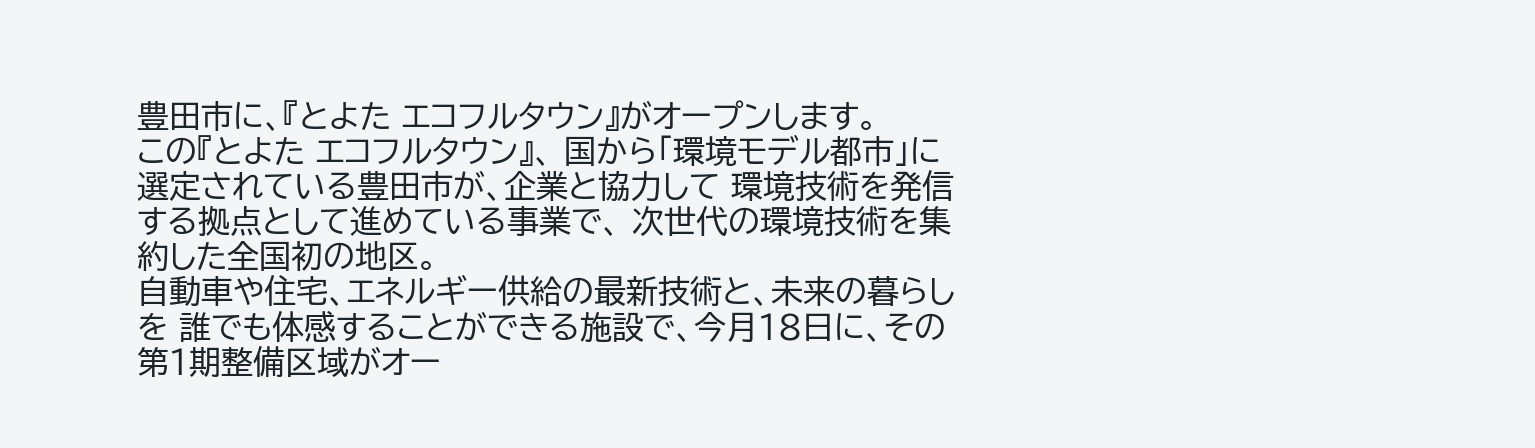豊田市に、『とよた エコフルタウン』がオープンします。
この『とよた エコフルタウン』、 国から「環境モデル都市」に選定されている豊田市が、企業と協力して 環境技術を発信する拠点として進めている事業で、 次世代の環境技術を集約した全国初の地区。
自動車や住宅、エネルギー供給の最新技術と、未来の暮らしを 誰でも体感することができる施設で、今月18日に、その第1期整備区域がオー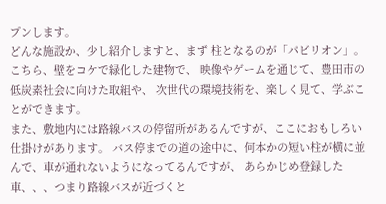プンします。
どんな施設か、少し紹介しますと、まず 柱となるのが「パビリオン」。 こちら、壁をコケで緑化した建物で、 映像やゲームを通じて、豊田市の低炭素社会に向けた取組や、 次世代の環境技術を、楽しく見て、学ぶことができます。
また、敷地内には路線バスの停留所があるんですが、ここにおもしろい仕掛けがあります。 バス停までの道の途中に、何本かの短い柱が横に並んで、車が通れないようになってるんですが、 あらかじめ登録した車、、、つまり路線バスが近づくと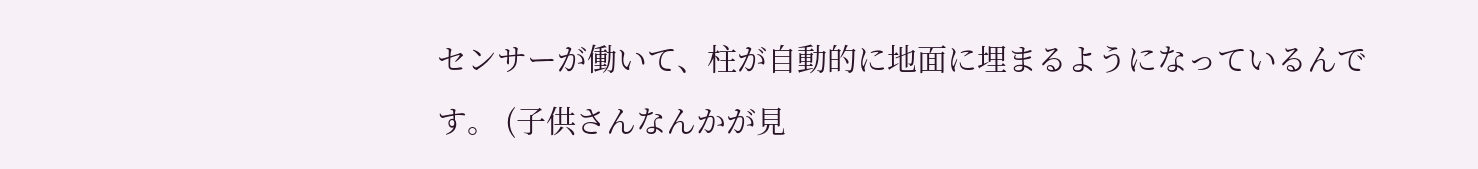センサーが働いて、柱が自動的に地面に埋まるようになっているんです。 (子供さんなんかが見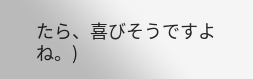たら、喜びそうですよね。)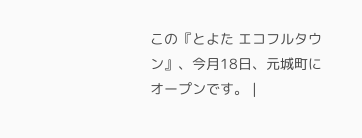この『とよた エコフルタウン』、今月18日、元城町にオープンです。 |